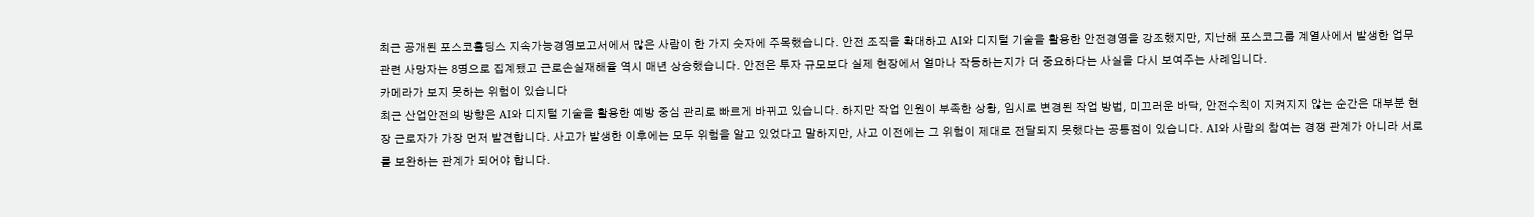최근 공개된 포스코홀딩스 지속가능경영보고서에서 많은 사람이 한 가지 숫자에 주목했습니다. 안전 조직을 확대하고 AI와 디지털 기술을 활용한 안전경영을 강조했지만, 지난해 포스코그룹 계열사에서 발생한 업무 관련 사망자는 8명으로 집계됐고 근로손실재해율 역시 매년 상승했습니다. 안전은 투자 규모보다 실제 현장에서 얼마나 작동하는지가 더 중요하다는 사실을 다시 보여주는 사례입니다.
카메라가 보지 못하는 위험이 있습니다
최근 산업안전의 방향은 AI와 디지털 기술을 활용한 예방 중심 관리로 빠르게 바뀌고 있습니다. 하지만 작업 인원이 부족한 상황, 임시로 변경된 작업 방법, 미끄러운 바닥, 안전수칙이 지켜지지 않는 순간은 대부분 현장 근로자가 가장 먼저 발견합니다. 사고가 발생한 이후에는 모두 위험을 알고 있었다고 말하지만, 사고 이전에는 그 위험이 제대로 전달되지 못했다는 공통점이 있습니다. AI와 사람의 참여는 경쟁 관계가 아니라 서로를 보완하는 관계가 되어야 합니다.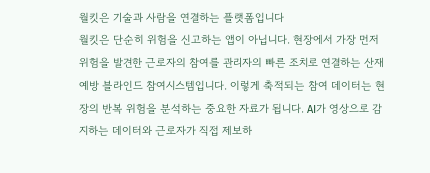월킷은 기술과 사람을 연결하는 플랫폼입니다
월킷은 단순히 위험을 신고하는 앱이 아닙니다. 현장에서 가장 먼저 위험을 발견한 근로자의 참여를 관리자의 빠른 조치로 연결하는 산재예방 블라인드 참여시스템입니다. 이렇게 축적되는 참여 데이터는 현장의 반복 위험을 분석하는 중요한 자료가 됩니다. AI가 영상으로 감지하는 데이터와 근로자가 직접 제보하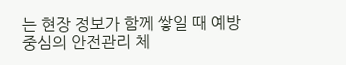는 현장 정보가 함께 쌓일 때 예방 중심의 안전관리 체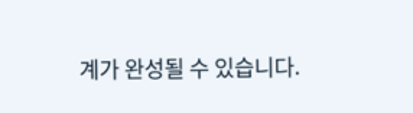계가 완성될 수 있습니다.